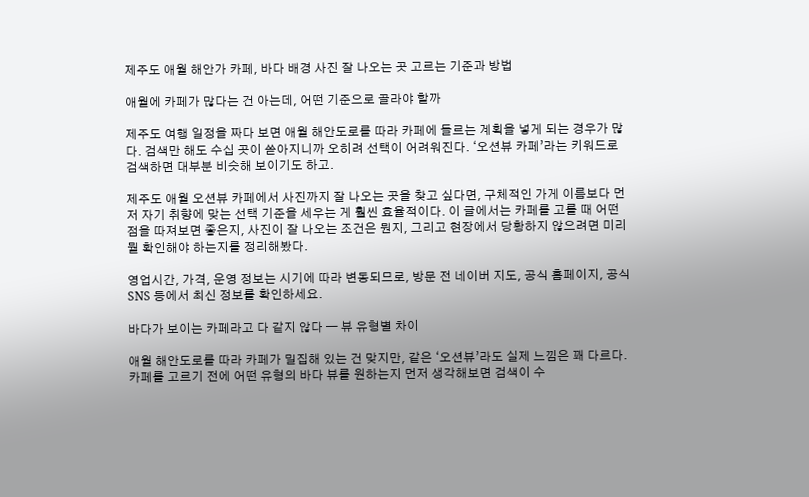제주도 애월 해안가 카페, 바다 배경 사진 잘 나오는 곳 고르는 기준과 방법

애월에 카페가 많다는 건 아는데, 어떤 기준으로 골라야 할까

제주도 여행 일정을 짜다 보면 애월 해안도로를 따라 카페에 들르는 계획을 넣게 되는 경우가 많다. 검색만 해도 수십 곳이 쏟아지니까 오히려 선택이 어려워진다. ‘오션뷰 카페’라는 키워드로 검색하면 대부분 비슷해 보이기도 하고.

제주도 애월 오션뷰 카페에서 사진까지 잘 나오는 곳을 찾고 싶다면, 구체적인 가게 이름보다 먼저 자기 취향에 맞는 선택 기준을 세우는 게 훨씬 효율적이다. 이 글에서는 카페를 고를 때 어떤 점을 따져보면 좋은지, 사진이 잘 나오는 조건은 뭔지, 그리고 현장에서 당황하지 않으려면 미리 뭘 확인해야 하는지를 정리해봤다.

영업시간, 가격, 운영 정보는 시기에 따라 변동되므로, 방문 전 네이버 지도, 공식 홈페이지, 공식 SNS 등에서 최신 정보를 확인하세요.

바다가 보이는 카페라고 다 같지 않다 — 뷰 유형별 차이

애월 해안도로를 따라 카페가 밀집해 있는 건 맞지만, 같은 ‘오션뷰’라도 실제 느낌은 꽤 다르다. 카페를 고르기 전에 어떤 유형의 바다 뷰를 원하는지 먼저 생각해보면 검색이 수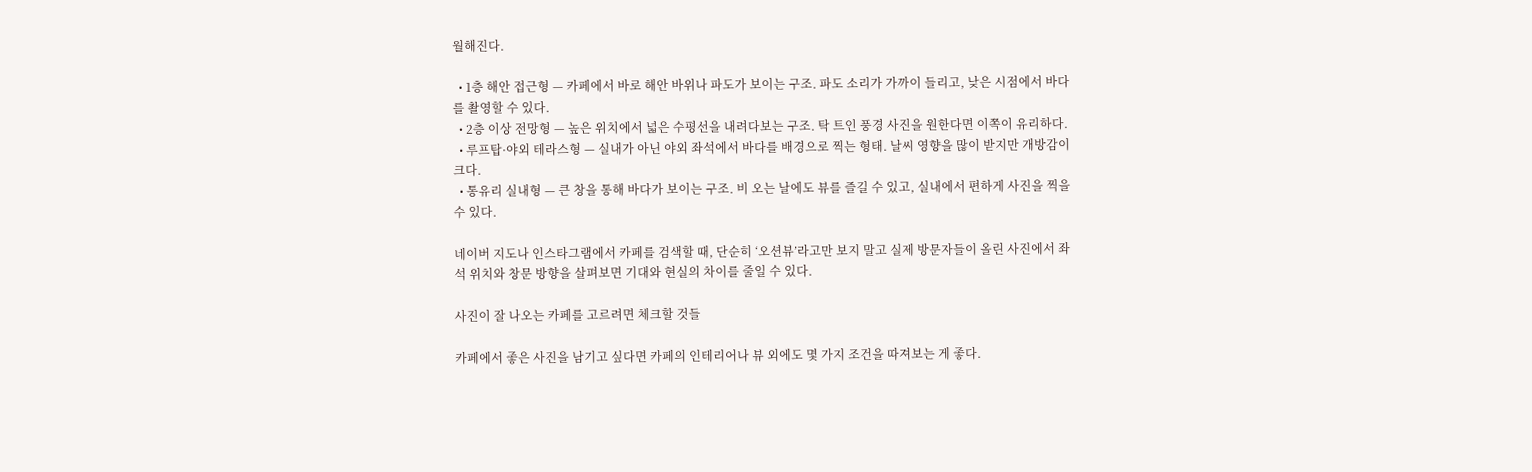월해진다.

  • 1층 해안 접근형 — 카페에서 바로 해안 바위나 파도가 보이는 구조. 파도 소리가 가까이 들리고, 낮은 시점에서 바다를 촬영할 수 있다.
  • 2층 이상 전망형 — 높은 위치에서 넓은 수평선을 내려다보는 구조. 탁 트인 풍경 사진을 원한다면 이쪽이 유리하다.
  • 루프탑·야외 테라스형 — 실내가 아닌 야외 좌석에서 바다를 배경으로 찍는 형태. 날씨 영향을 많이 받지만 개방감이 크다.
  • 통유리 실내형 — 큰 창을 통해 바다가 보이는 구조. 비 오는 날에도 뷰를 즐길 수 있고, 실내에서 편하게 사진을 찍을 수 있다.

네이버 지도나 인스타그램에서 카페를 검색할 때, 단순히 ‘오션뷰’라고만 보지 말고 실제 방문자들이 올린 사진에서 좌석 위치와 창문 방향을 살펴보면 기대와 현실의 차이를 줄일 수 있다.

사진이 잘 나오는 카페를 고르려면 체크할 것들

카페에서 좋은 사진을 남기고 싶다면 카페의 인테리어나 뷰 외에도 몇 가지 조건을 따져보는 게 좋다.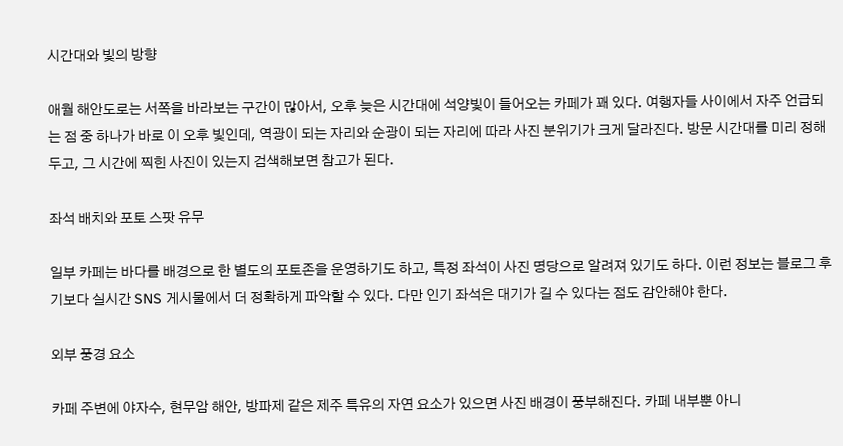시간대와 빛의 방향

애월 해안도로는 서쪽을 바라보는 구간이 많아서, 오후 늦은 시간대에 석양빛이 들어오는 카페가 꽤 있다. 여행자들 사이에서 자주 언급되는 점 중 하나가 바로 이 오후 빛인데, 역광이 되는 자리와 순광이 되는 자리에 따라 사진 분위기가 크게 달라진다. 방문 시간대를 미리 정해두고, 그 시간에 찍힌 사진이 있는지 검색해보면 참고가 된다.

좌석 배치와 포토 스팟 유무

일부 카페는 바다를 배경으로 한 별도의 포토존을 운영하기도 하고, 특정 좌석이 사진 명당으로 알려져 있기도 하다. 이런 정보는 블로그 후기보다 실시간 SNS 게시물에서 더 정확하게 파악할 수 있다. 다만 인기 좌석은 대기가 길 수 있다는 점도 감안해야 한다.

외부 풍경 요소

카페 주변에 야자수, 현무암 해안, 방파제 같은 제주 특유의 자연 요소가 있으면 사진 배경이 풍부해진다. 카페 내부뿐 아니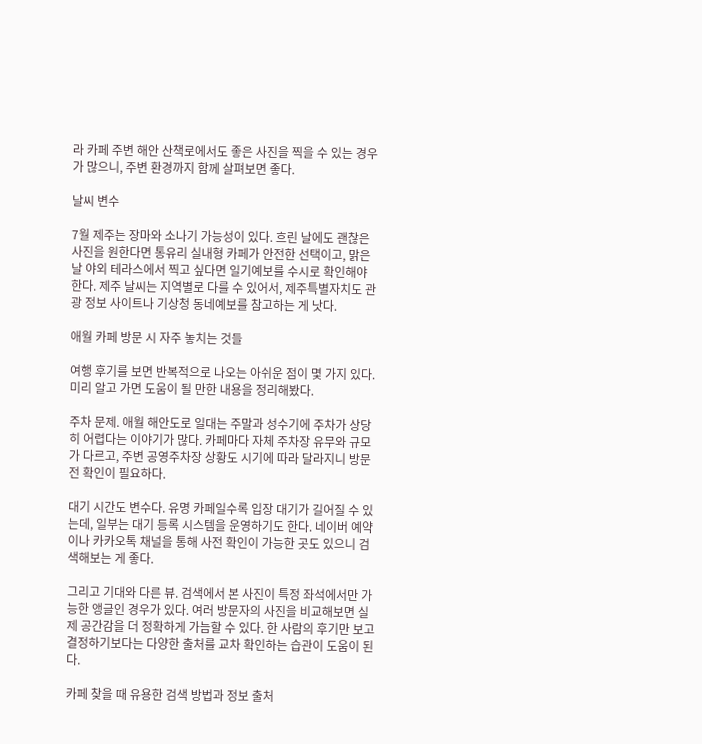라 카페 주변 해안 산책로에서도 좋은 사진을 찍을 수 있는 경우가 많으니, 주변 환경까지 함께 살펴보면 좋다.

날씨 변수

7월 제주는 장마와 소나기 가능성이 있다. 흐린 날에도 괜찮은 사진을 원한다면 통유리 실내형 카페가 안전한 선택이고, 맑은 날 야외 테라스에서 찍고 싶다면 일기예보를 수시로 확인해야 한다. 제주 날씨는 지역별로 다를 수 있어서, 제주특별자치도 관광 정보 사이트나 기상청 동네예보를 참고하는 게 낫다.

애월 카페 방문 시 자주 놓치는 것들

여행 후기를 보면 반복적으로 나오는 아쉬운 점이 몇 가지 있다. 미리 알고 가면 도움이 될 만한 내용을 정리해봤다.

주차 문제. 애월 해안도로 일대는 주말과 성수기에 주차가 상당히 어렵다는 이야기가 많다. 카페마다 자체 주차장 유무와 규모가 다르고, 주변 공영주차장 상황도 시기에 따라 달라지니 방문 전 확인이 필요하다.

대기 시간도 변수다. 유명 카페일수록 입장 대기가 길어질 수 있는데, 일부는 대기 등록 시스템을 운영하기도 한다. 네이버 예약이나 카카오톡 채널을 통해 사전 확인이 가능한 곳도 있으니 검색해보는 게 좋다.

그리고 기대와 다른 뷰. 검색에서 본 사진이 특정 좌석에서만 가능한 앵글인 경우가 있다. 여러 방문자의 사진을 비교해보면 실제 공간감을 더 정확하게 가늠할 수 있다. 한 사람의 후기만 보고 결정하기보다는 다양한 출처를 교차 확인하는 습관이 도움이 된다.

카페 찾을 때 유용한 검색 방법과 정보 출처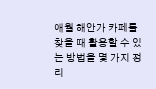애월 해안가 카페를 찾을 때 활용할 수 있는 방법을 몇 가지 정리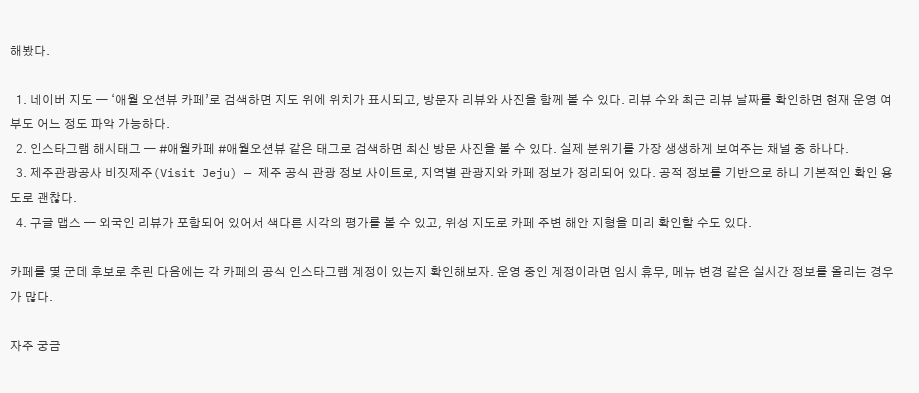해봤다.

  1. 네이버 지도 — ‘애월 오션뷰 카페’로 검색하면 지도 위에 위치가 표시되고, 방문자 리뷰와 사진을 함께 볼 수 있다. 리뷰 수와 최근 리뷰 날짜를 확인하면 현재 운영 여부도 어느 정도 파악 가능하다.
  2. 인스타그램 해시태그 — #애월카페 #애월오션뷰 같은 태그로 검색하면 최신 방문 사진을 볼 수 있다. 실제 분위기를 가장 생생하게 보여주는 채널 중 하나다.
  3. 제주관광공사 비짓제주(Visit Jeju) — 제주 공식 관광 정보 사이트로, 지역별 관광지와 카페 정보가 정리되어 있다. 공적 정보를 기반으로 하니 기본적인 확인 용도로 괜찮다.
  4. 구글 맵스 — 외국인 리뷰가 포함되어 있어서 색다른 시각의 평가를 볼 수 있고, 위성 지도로 카페 주변 해안 지형을 미리 확인할 수도 있다.

카페를 몇 군데 후보로 추린 다음에는 각 카페의 공식 인스타그램 계정이 있는지 확인해보자. 운영 중인 계정이라면 임시 휴무, 메뉴 변경 같은 실시간 정보를 올리는 경우가 많다.

자주 궁금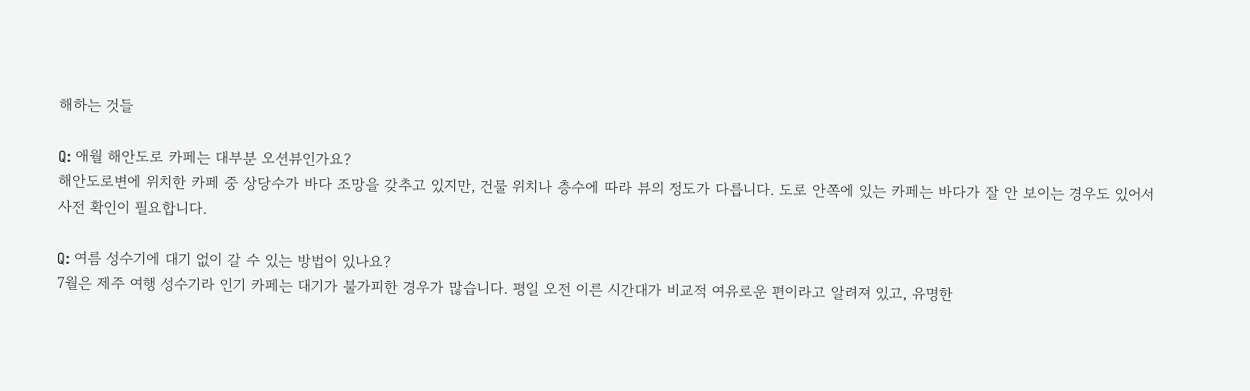해하는 것들

Q: 애월 해안도로 카페는 대부분 오션뷰인가요?
해안도로변에 위치한 카페 중 상당수가 바다 조망을 갖추고 있지만, 건물 위치나 층수에 따라 뷰의 정도가 다릅니다. 도로 안쪽에 있는 카페는 바다가 잘 안 보이는 경우도 있어서 사전 확인이 필요합니다.

Q: 여름 성수기에 대기 없이 갈 수 있는 방법이 있나요?
7월은 제주 여행 성수기라 인기 카페는 대기가 불가피한 경우가 많습니다. 평일 오전 이른 시간대가 비교적 여유로운 편이라고 알려져 있고, 유명한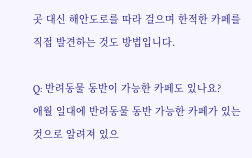곳 대신 해안도로를 따라 걸으며 한적한 카페를 직접 발견하는 것도 방법입니다.

Q: 반려동물 동반이 가능한 카페도 있나요?
애월 일대에 반려동물 동반 가능한 카페가 있는 것으로 알려져 있으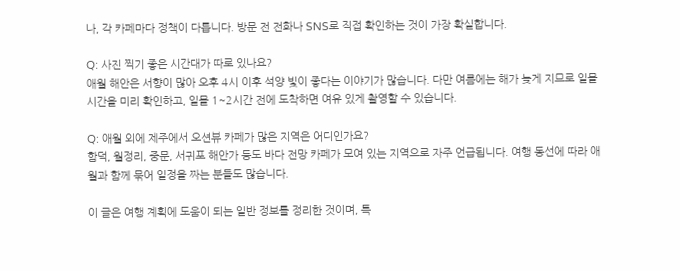나, 각 카페마다 정책이 다릅니다. 방문 전 전화나 SNS로 직접 확인하는 것이 가장 확실합니다.

Q: 사진 찍기 좋은 시간대가 따로 있나요?
애월 해안은 서향이 많아 오후 4시 이후 석양 빛이 좋다는 이야기가 많습니다. 다만 여름에는 해가 늦게 지므로 일몰 시간을 미리 확인하고, 일몰 1~2시간 전에 도착하면 여유 있게 촬영할 수 있습니다.

Q: 애월 외에 제주에서 오션뷰 카페가 많은 지역은 어디인가요?
함덕, 월정리, 중문, 서귀포 해안가 등도 바다 전망 카페가 모여 있는 지역으로 자주 언급됩니다. 여행 동선에 따라 애월과 함께 묶어 일정을 짜는 분들도 많습니다.

이 글은 여행 계획에 도움이 되는 일반 정보를 정리한 것이며, 특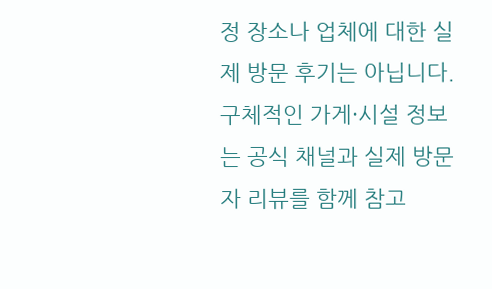정 장소나 업체에 대한 실제 방문 후기는 아닙니다. 구체적인 가게·시설 정보는 공식 채널과 실제 방문자 리뷰를 함께 참고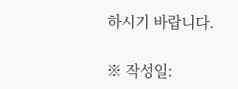하시기 바랍니다.

※ 작성일: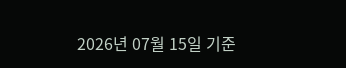2026년 07월 15일 기준